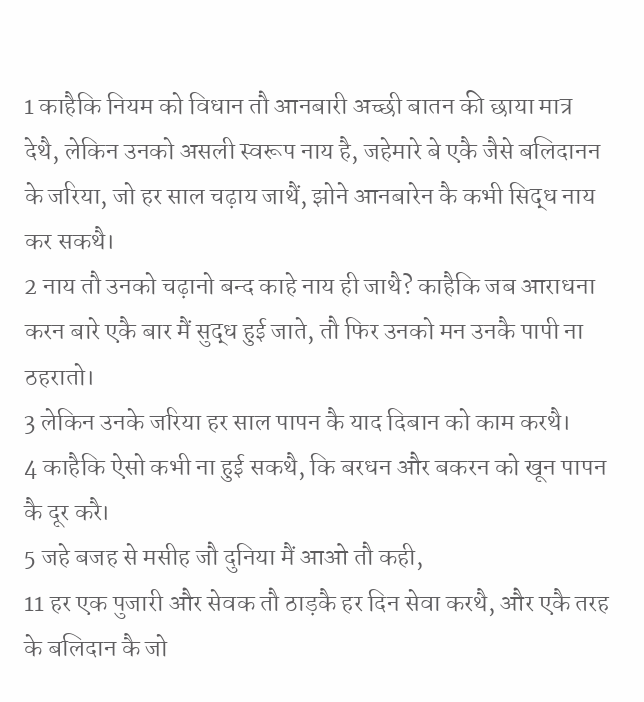1 काहैकि नियम को विधान तौ आनबारी अच्छी बातन की छाया मात्र देथै, लेकिन उनको असली स्वरूप नाय है, जहेमारे बे एकै जैसे बलिदानन के जरिया, जो हर साल चढ़ाय जाथैं, झोने आनबारेन कै कभी सिद्ध नाय कर सकथै।
2 नाय तौ उनको चढ़ानो बन्द काहे नाय ही जाथै? काहैकि जब आराधना करन बारे एकै बार मैं सुद्ध हुई जाते, तौ फिर उनको मन उनकै पापी ना ठहरातो।
3 लेकिन उनके जरिया हर साल पापन कै याद दिबान को काम करथै।
4 काहैकि ऐसो कभी ना हुई सकथै, कि बरधन और बकरन को खून पापन कै दूर करै।
5 जहे बजह से मसीह जौ दुनिया मैं आओ तौ कही,
11 हर एक पुजारी और सेवक तौ ठाड़कै हर दिन सेवा करथै, और एकै तरह के बलिदान कै जो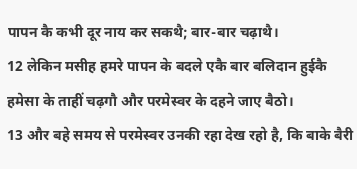पापन कै कभी दूर नाय कर सकथै; बार-बार चढ़ाथै।
12 लेकिन मसीह हमरे पापन के बदले एकै बार बलिदान हुईकै हमेसा के ताहीं चढ़गौ और परमेस्वर के दहने जाए बैठो।
13 और बहे समय से परमेस्वर उनकी रहा देख रहो है, कि बाके बैरी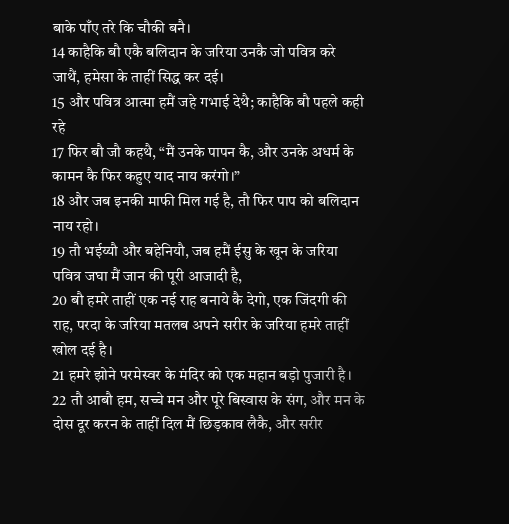बाके पाँए तरे कि चौकी बनै।
14 काहैकि बौ एकै बलिदान के जरिया उनकै जो पवित्र करे जाथैं, हमेसा के ताहीं सिद्ध कर दई।
15 और पवित्र आत्मा हमैं जहे गभाई देथै; काहैकि बौ पहले कही रहे
17 फिर बौ जौ कहथै, “मैं उनके पापन कै, और उनके अधर्म के कामन कै फिर कहुए याद नाय करंगो।”
18 और जब इनकी माफी मिल गई है, तौ फिर पाप को बलिदान नाय रहो।
19 तौ भईय्यौ और बहेनियौ, जब हमैं ईसु के खून के जरिया पवित्र जघा मैं जान की पूरी आजादी है,
20 बौ हमरे ताहीं एक नई राह बनाये कै देगो, एक जिंदगी की राह, परदा के जरिया मतलब अपने सरीर के जरिया हमरे ताहीं खोल दई है।
21 हमरे झोने परमेस्वर के मंदिर को एक महान बड़ो पुजारी है।
22 तौ आबौ हम, सच्चे मन और पूरे बिस्वास के संग, और मन के दोस दूर करन के ताहीं दिल मैं छिड़काव लैकै, और सरीर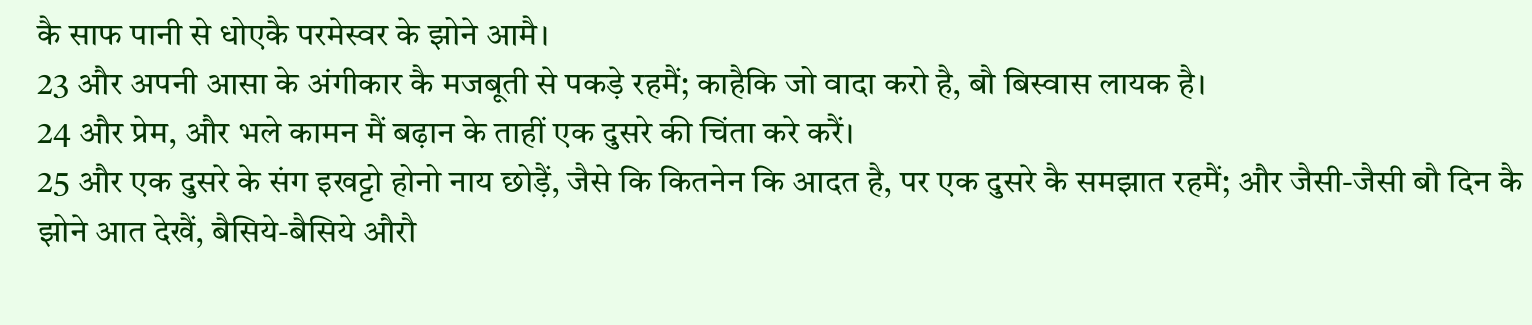कै साफ पानी से धोएकै परमेस्वर के झोने आमै।
23 और अपनी आसा के अंगीकार कै मजबूती से पकड़े रहमैं; काहैकि जो वादा करो है, बौ बिस्वास लायक है।
24 और प्रेम, और भले कामन मैं बढ़ान के ताहीं एक दुसरे की चिंता करे करैं।
25 और एक दुसरे के संग इखट्टो होनो नाय छोड़ैं, जैसे कि कितनेन कि आदत है, पर एक दुसरे कै समझात रहमैं; और जैसी-जैसी बौ दिन कै झोने आत देखैं, बैसिये-बैसिये औरौ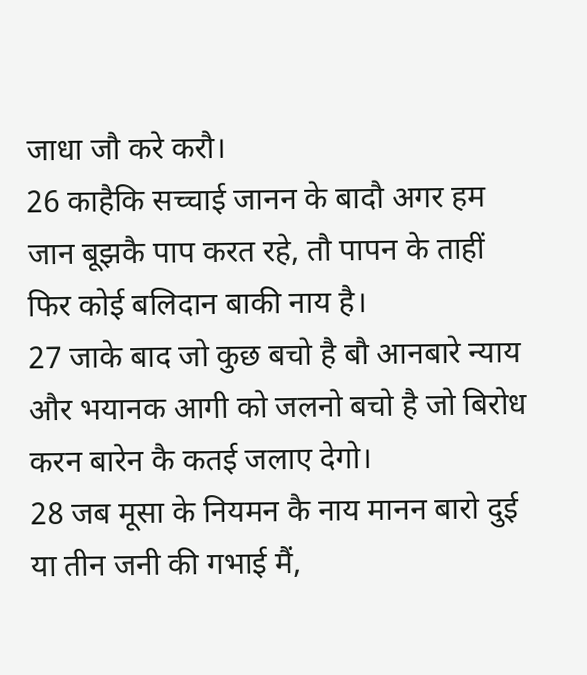जाधा जौ करे करौ।
26 काहैकि सच्चाई जानन के बादौ अगर हम जान बूझकै पाप करत रहे, तौ पापन के ताहीं फिर कोई बलिदान बाकी नाय है।
27 जाके बाद जो कुछ बचो है बौ आनबारे न्याय और भयानक आगी को जलनो बचो है जो बिरोध करन बारेन कै कतई जलाए देगो।
28 जब मूसा के नियमन कै नाय मानन बारो दुई या तीन जनी की गभाई मैं,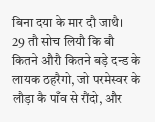बिना दया के मार दौ जाथै।
29 तौ सोच लियौ कि बौ कितने औरौ कितने बड़े दन्ड के लायक ठहरैगो, जो परमेस्वर के लौड़ा कै पाँव से रौंदो, और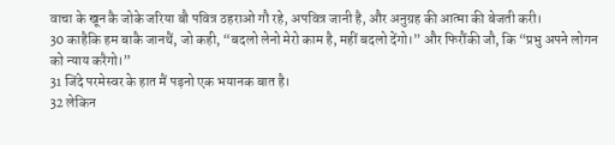वाचा के खून कै जोके जरिया बौ पवित्र ठहराओ गौ रहे, अपवित्र जानी है, और अनुग्रह की आत्मा की बेजती करी।
30 काहैकि हम बाकै जानथैं, जो कही, “बदलो लेनो मेरो काम है, महीं बदलो देंगो।” और फिरौंकी जौ, कि “प्रभु अपने लोगन को न्याय करैगो।”
31 जिंदे परमेस्वर के हात मैं पड़नो एक भयानक बात है।
32 लेकिन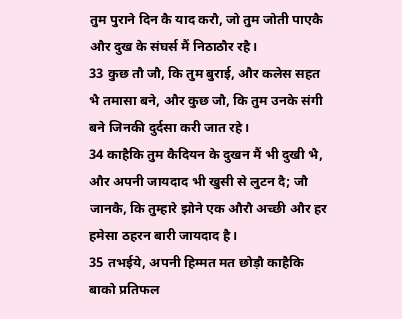तुम पुराने दिन कै याद करौ, जो तुम जोती पाएकै और दुख के संघर्स मैं निठाठौर रहै।
33 कुछ तौ जौ, कि तुम बुराई, और कलेस सहत भै तमासा बने, और कुछ जौ, कि तुम उनके संगी बने जिनकी दुर्दसा करी जात रहे।
34 काहैकि तुम कैदियन के दुखन मैं भी दुखी भै, और अपनी जायदाद भी खुसी से लुटन दै; जौ जानकै, कि तुम्हारे झोने एक औरौ अच्छी और हर हमेसा ठहरन बारी जायदाद है।
35 तभईये, अपनी हिम्मत मत छोड़ौ काहैकि बाको प्रतिफल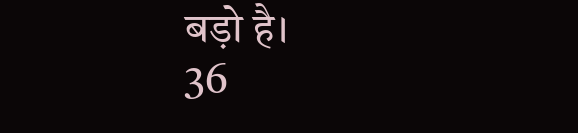बड़ो है।
36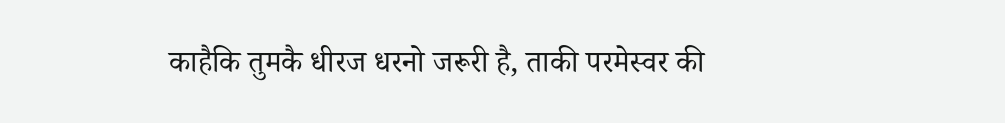काहैकि तुमकै धीरज धरनो जरूरी है, ताकी परमेस्वर की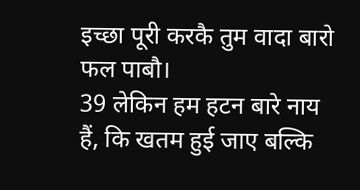इच्छा पूरी करकै तुम वादा बारो फल पाबौ।
39 लेकिन हम हटन बारे नाय हैं, कि खतम हुई जाए बल्कि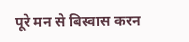पूरे मन से बिस्वास करन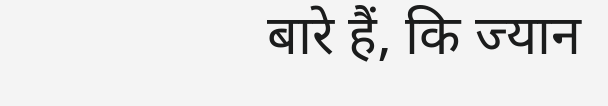बारे हैं, कि ज्यान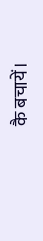कै बचायें।